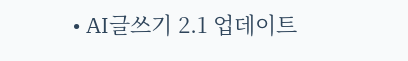• AI글쓰기 2.1 업데이트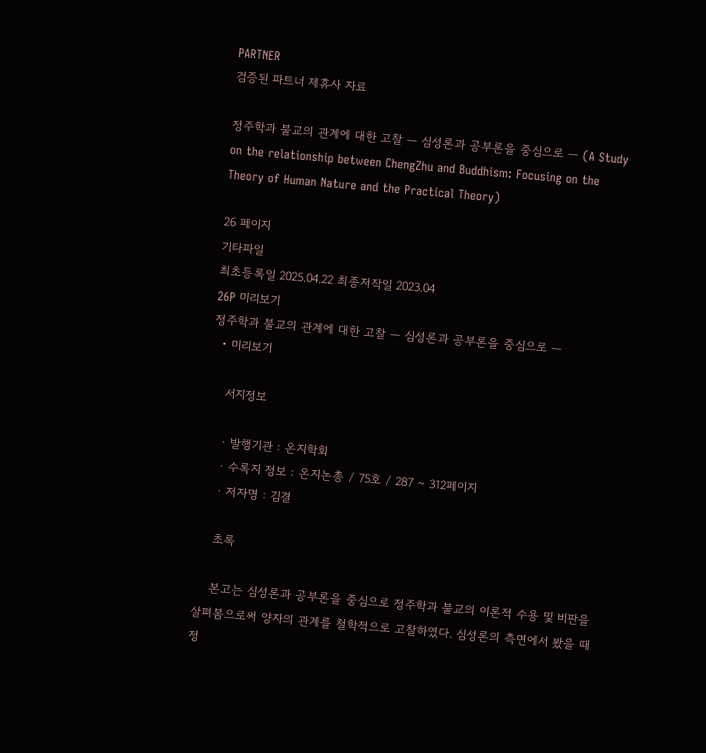PARTNER
검증된 파트너 제휴사 자료

정주학과 불교의 관계에 대한 고찰 ― 심성론과 공부론을 중심으로 ― (A Study on the relationship between ChengZhu and Buddhism: Focusing on the Theory of Human Nature and the Practical Theory)

26 페이지
기타파일
최초등록일 2025.04.22 최종저작일 2023.04
26P 미리보기
정주학과 불교의 관계에 대한 고찰 ― 심성론과 공부론을 중심으로 ―
  • 미리보기

    서지정보

    · 발행기관 : 온지학회
    · 수록지 정보 : 온지논총 / 75호 / 287 ~ 312페이지
    · 저자명 : 김결

    초록

    본고는 심성론과 공부론을 중심으로 정주학과 불교의 이론적 수용 및 비판을 살펴봄으로써 양자의 관계를 철학적으로 고찰하였다. 심성론의 측면에서 봤을 때 정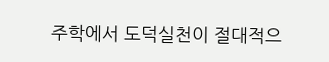주학에서 도덕실천이 절대적으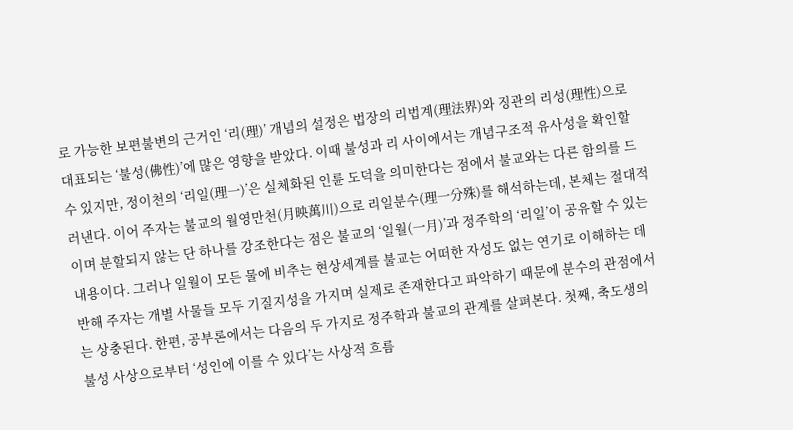로 가능한 보편불변의 근거인 ‘리(理)’ 개념의 설정은 법장의 리법계(理法界)와 징관의 리성(理性)으로 대표되는 ‘불성(佛性)’에 많은 영향을 받았다. 이때 불성과 리 사이에서는 개념구조적 유사성을 확인할 수 있지만, 정이천의 ‘리일(理一)’은 실체화된 인륜 도덕을 의미한다는 점에서 불교와는 다른 함의를 드러낸다. 이어 주자는 불교의 월영만천(月映萬川)으로 리일분수(理一分殊)를 해석하는데, 본체는 절대적이며 분할되지 않는 단 하나를 강조한다는 점은 불교의 ‘일월(一月)’과 정주학의 ‘리일’이 공유할 수 있는 내용이다. 그러나 일월이 모든 물에 비추는 현상세계를 불교는 어떠한 자성도 없는 연기로 이해하는 데 반해 주자는 개별 사물들 모두 기질지성을 가지며 실제로 존재한다고 파악하기 때문에 분수의 관점에서는 상충된다. 한편, 공부론에서는 다음의 두 가지로 정주학과 불교의 관계를 살펴본다. 첫째, 축도생의 불성 사상으로부터 ‘성인에 이를 수 있다’는 사상적 흐름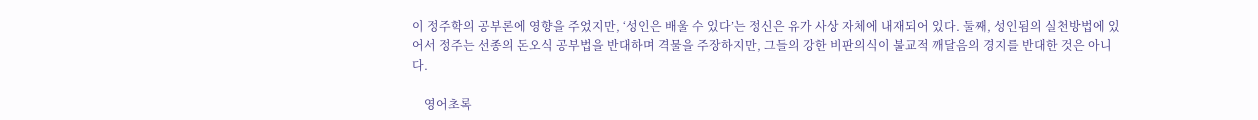이 정주학의 공부론에 영향을 주었지만, ‘성인은 배울 수 있다’는 정신은 유가 사상 자체에 내재되어 있다. 둘째, 성인됨의 실천방법에 있어서 정주는 선종의 돈오식 공부법을 반대하며 격물을 주장하지만, 그들의 강한 비판의식이 불교적 깨달음의 경지를 반대한 것은 아니다.

    영어초록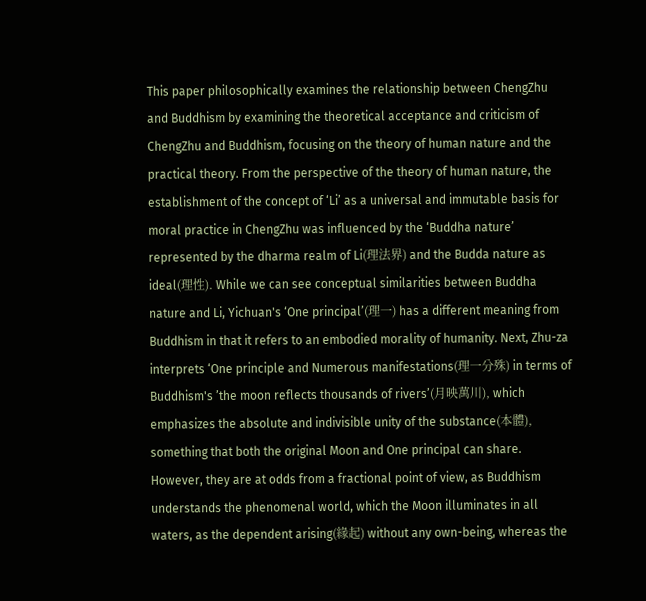This paper philosophically examines the relationship between ChengZhu and Buddhism by examining the theoretical acceptance and criticism of ChengZhu and Buddhism, focusing on the theory of human nature and the practical theory. From the perspective of the theory of human nature, the establishment of the concept of ‘Li’ as a universal and immutable basis for moral practice in ChengZhu was influenced by the ‘Buddha nature’ represented by the dharma realm of Li(理法界) and the Budda nature as ideal(理性). While we can see conceptual similarities between Buddha nature and Li, Yichuan's ‘One principal’(理一) has a different meaning from Buddhism in that it refers to an embodied morality of humanity. Next, Zhu-za interprets ‘One principle and Numerous manifestations(理一分殊) in terms of Buddhism's ’the moon reflects thousands of rivers’(月映萬川), which emphasizes the absolute and indivisible unity of the substance(本體), something that both the original Moon and One principal can share. However, they are at odds from a fractional point of view, as Buddhism understands the phenomenal world, which the Moon illuminates in all waters, as the dependent arising(緣起) without any own-being, whereas the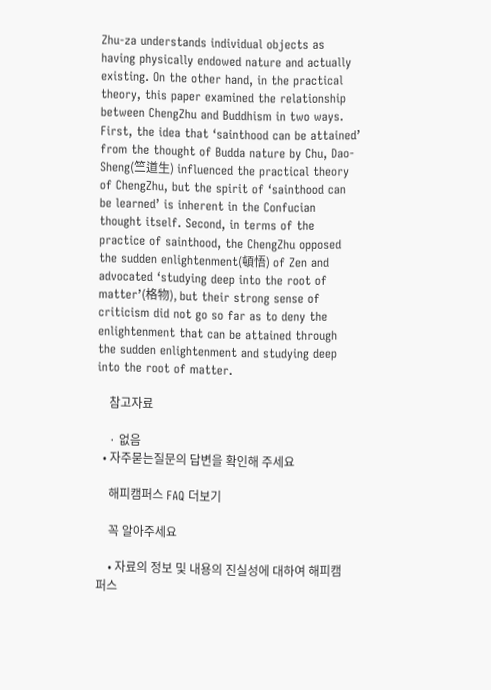Zhu-za understands individual objects as having physically endowed nature and actually existing. On the other hand, in the practical theory, this paper examined the relationship between ChengZhu and Buddhism in two ways. First, the idea that ‘sainthood can be attained’ from the thought of Budda nature by Chu, Dao-Sheng(竺道生) influenced the practical theory of ChengZhu, but the spirit of ‘sainthood can be learned’ is inherent in the Confucian thought itself. Second, in terms of the practice of sainthood, the ChengZhu opposed the sudden enlightenment(頓悟) of Zen and advocated ‘studying deep into the root of matter’(格物), but their strong sense of criticism did not go so far as to deny the enlightenment that can be attained through the sudden enlightenment and studying deep into the root of matter.

    참고자료

    · 없음
  • 자주묻는질문의 답변을 확인해 주세요

    해피캠퍼스 FAQ 더보기

    꼭 알아주세요

    • 자료의 정보 및 내용의 진실성에 대하여 해피캠퍼스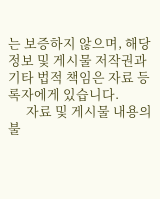는 보증하지 않으며, 해당 정보 및 게시물 저작권과 기타 법적 책임은 자료 등록자에게 있습니다.
      자료 및 게시물 내용의 불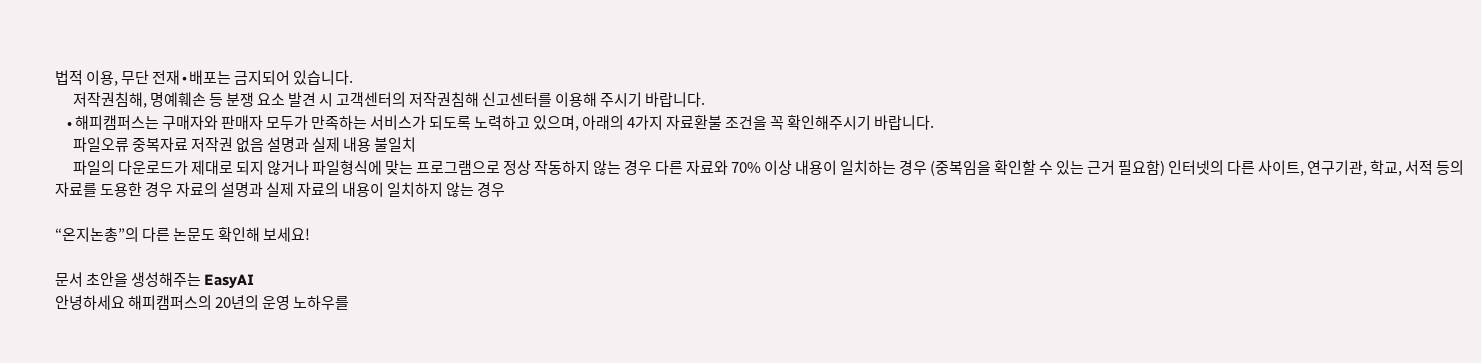법적 이용, 무단 전재∙배포는 금지되어 있습니다.
      저작권침해, 명예훼손 등 분쟁 요소 발견 시 고객센터의 저작권침해 신고센터를 이용해 주시기 바랍니다.
    • 해피캠퍼스는 구매자와 판매자 모두가 만족하는 서비스가 되도록 노력하고 있으며, 아래의 4가지 자료환불 조건을 꼭 확인해주시기 바랍니다.
      파일오류 중복자료 저작권 없음 설명과 실제 내용 불일치
      파일의 다운로드가 제대로 되지 않거나 파일형식에 맞는 프로그램으로 정상 작동하지 않는 경우 다른 자료와 70% 이상 내용이 일치하는 경우 (중복임을 확인할 수 있는 근거 필요함) 인터넷의 다른 사이트, 연구기관, 학교, 서적 등의 자료를 도용한 경우 자료의 설명과 실제 자료의 내용이 일치하지 않는 경우

“온지논총”의 다른 논문도 확인해 보세요!

문서 초안을 생성해주는 EasyAI
안녕하세요 해피캠퍼스의 20년의 운영 노하우를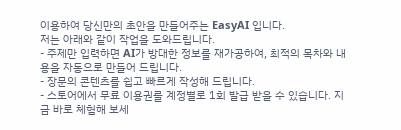이용하여 당신만의 초안을 만들어주는 EasyAI 입니다.
저는 아래와 같이 작업을 도와드립니다.
- 주제만 입력하면 AI가 방대한 정보를 재가공하여, 최적의 목차와 내용을 자동으로 만들어 드립니다.
- 장문의 콘텐츠를 쉽고 빠르게 작성해 드립니다.
- 스토어에서 무료 이용권를 계정별로 1회 발급 받을 수 있습니다. 지금 바로 체험해 보세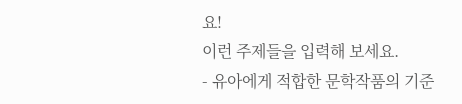요!
이런 주제들을 입력해 보세요.
- 유아에게 적합한 문학작품의 기준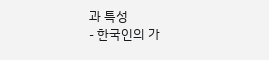과 특성
- 한국인의 가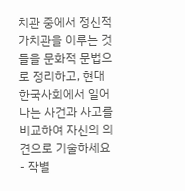치관 중에서 정신적 가치관을 이루는 것들을 문화적 문법으로 정리하고, 현대한국사회에서 일어나는 사건과 사고를 비교하여 자신의 의견으로 기술하세요
- 작별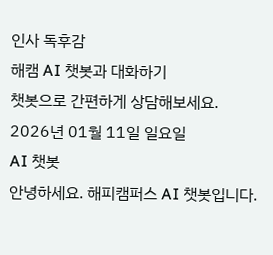인사 독후감
해캠 AI 챗봇과 대화하기
챗봇으로 간편하게 상담해보세요.
2026년 01월 11일 일요일
AI 챗봇
안녕하세요. 해피캠퍼스 AI 챗봇입니다.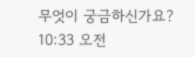무엇이 궁금하신가요?
10:33 오전